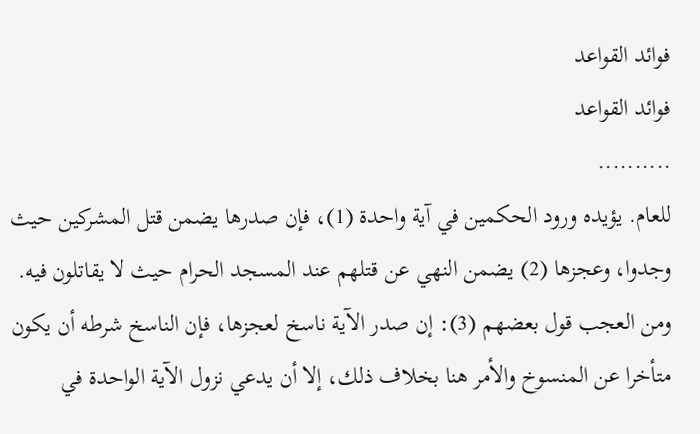فوائد القواعد
فوائد القواعد
..........
للعام. يؤيده ورود الحكمين في آية واحدة (1)، فإن صدرها يضمن قتل المشركين حيث وجدوا، وعجزها (2) يضمن النهي عن قتلهم عند المسجد الحرام حيث لا يقاتلون فيه. ومن العجب قول بعضهم (3): إن صدر الآية ناسخ لعجزها، فإن الناسخ شرطه أن يكون متأخرا عن المنسوخ والأمر هنا بخلاف ذلك، إلا أن يدعي نزول الآية الواحدة في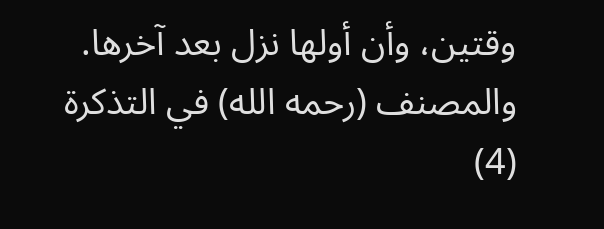وقتين، وأن أولها نزل بعد آخرها. والمصنف (رحمه الله) في التذكرة (4)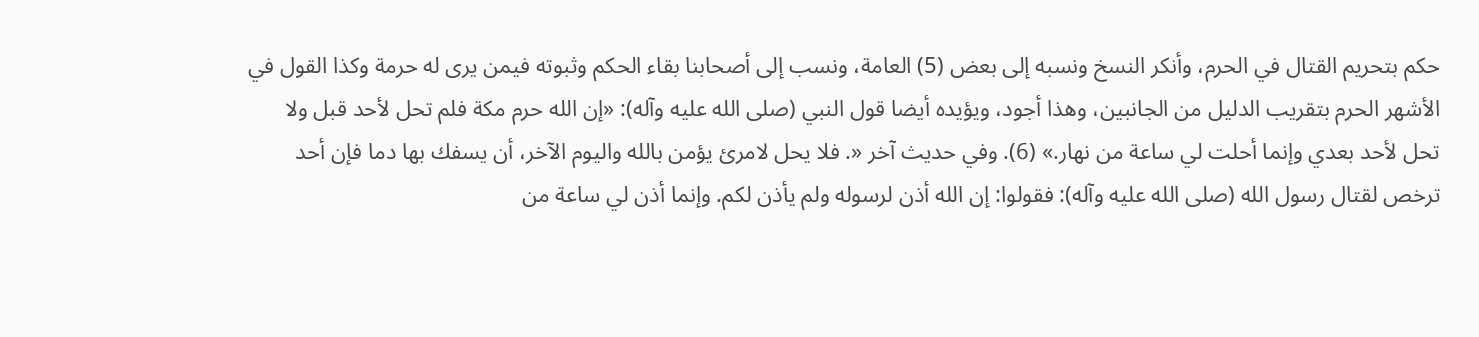حكم بتحريم القتال في الحرم، وأنكر النسخ ونسبه إلى بعض (5) العامة، ونسب إلى أصحابنا بقاء الحكم وثبوته فيمن يرى له حرمة وكذا القول في الأشهر الحرم بتقريب الدليل من الجانبين، وهذا أجود، ويؤيده أيضا قول النبي (صلى الله عليه وآله): «إن الله حرم مكة فلم تحل لأحد قبل ولا تحل لأحد بعدي وإنما أحلت لي ساعة من نهار.» (6). وفي حديث آخر «. فلا يحل لامرئ يؤمن بالله واليوم الآخر، أن يسفك بها دما فإن أحد ترخص لقتال رسول الله (صلى الله عليه وآله): فقولوا: إن الله أذن لرسوله ولم يأذن لكم. وإنما أذن لي ساعة من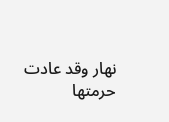نهار وقد عادت حرمتها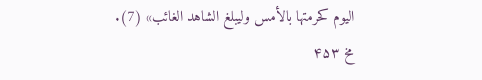اليوم كحرمتها بالأمس وليبلغ الشاهد الغائب» (7).
مخ ۴۵۳